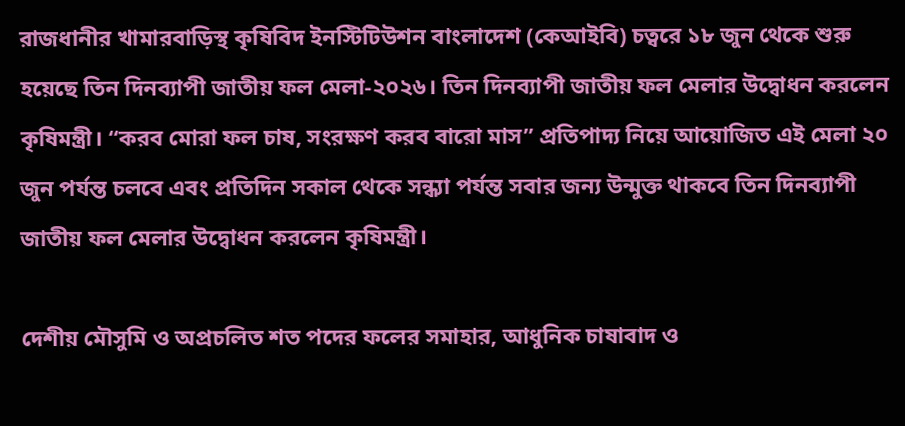রাজধানীর খামারবাড়িস্থ কৃষিবিদ ইনস্টিটিউশন বাংলাদেশ (কেআইবি) চত্বরে ১৮ জুন থেকে শুরু হয়েছে তিন দিনব্যাপী জাতীয় ফল মেলা-২০২৬। তিন দিনব্যাপী জাতীয় ফল মেলার উদ্বোধন করলেন কৃষিমন্ত্রী। “করব মোরা ফল চাষ, সংরক্ষণ করব বারো মাস” প্রতিপাদ্য নিয়ে আয়োজিত এই মেলা ২০ জুন পর্যন্ত চলবে এবং প্রতিদিন সকাল থেকে সন্ধ্যা পর্যন্ত সবার জন্য উন্মুক্ত থাকবে তিন দিনব্যাপী জাতীয় ফল মেলার উদ্বোধন করলেন কৃষিমন্ত্রী।

দেশীয় মৌসুমি ও অপ্রচলিত শত পদের ফলের সমাহার, আধুনিক চাষাবাদ ও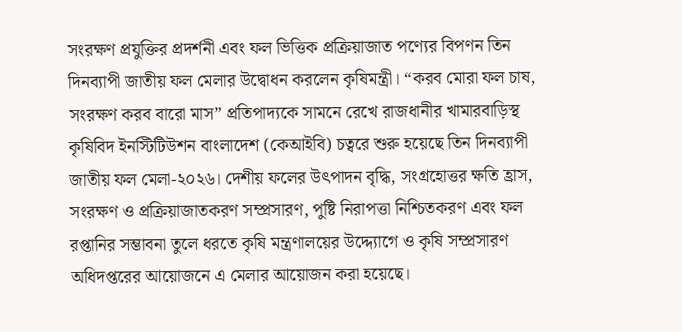সংরক্ষণ প্রযুক্তির প্রদর্শনী এবং ফল ভিত্তিক প্রক্রিয়াজাত পণ্যের বিপণন তিন দিনব্যাপী জাতীয় ফল মেলার উদ্বোধন করলেন কৃষিমন্ত্রী। “করব মোরা ফল চাষ, সংরক্ষণ করব বারো মাস” প্রতিপাদ্যকে সামনে রেখে রাজধানীর খামারবাড়িস্থ কৃষিবিদ ইনস্টিটিউশন বাংলাদেশ (কেআইবি) চত্বরে শুরু হয়েছে তিন দিনব্যাপী জাতীয় ফল মেলা-২০২৬। দেশীয় ফলের উৎপাদন বৃদ্ধি, সংগ্রহোত্তর ক্ষতি হ্রাস, সংরক্ষণ ও প্রক্রিয়াজাতকরণ সম্প্রসারণ, পুষ্টি নিরাপত্তা নিশ্চিতকরণ এবং ফল রপ্তানির সম্ভাবনা তুলে ধরতে কৃষি মন্ত্রণালয়ের উদ্দ্যোগে ও কৃষি সম্প্রসারণ অধিদপ্তরের আয়োজনে এ মেলার আয়োজন করা হয়েছে।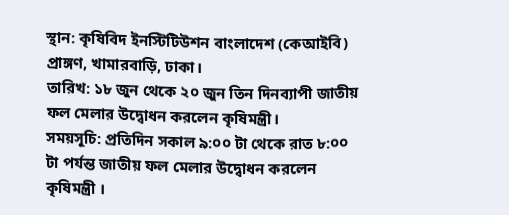স্থান: কৃষিবিদ ইনস্টিটিউশন বাংলাদেশ (কেআইবি) প্রাঙ্গণ, খামারবাড়ি, ঢাকা।
তারিখ: ১৮ জুন থেকে ২০ জুন তিন দিনব্যাপী জাতীয় ফল মেলার উদ্বোধন করলেন কৃষিমন্ত্রী।
সময়সূচি: প্রতিদিন সকাল ৯:০০ টা থেকে রাত ৮:০০ টা পর্যন্ত জাতীয় ফল মেলার উদ্বোধন করলেন কৃষিমন্ত্রী ।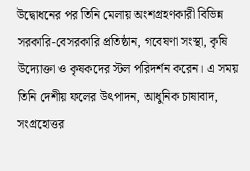উদ্বোধনের পর তিনি মেলায় অংশগ্রহণকারী বিভিন্ন সরকারি-বেসরকারি প্রতিষ্ঠান, গবেষণা সংস্থা, কৃষি উদ্যোক্তা ও কৃষকদের স্টল পরিদর্শন করেন। এ সময় তিনি দেশীয় ফলের উৎপাদন, আধুনিক চাষাবাদ, সংগ্রহোত্তর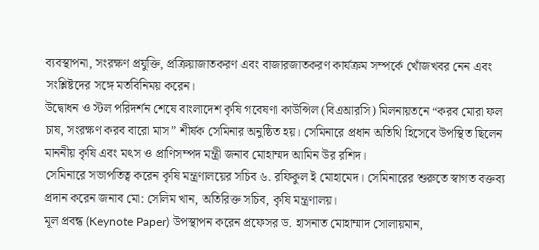ব্যবস্থাপনা, সংরক্ষণ প্রযুক্তি, প্রক্রিয়াজাতকরণ এবং বাজারজাতকরণ কার্যক্রম সম্পর্কে খোঁজখবর নেন এবং সংশ্লিষ্টদের সঙ্গে মতবিনিময় করেন।
উদ্বোধন ও স্টল পরিদর্শন শেষে বাংলাদেশ কৃষি গবেষণা কাউন্সিল (বিএআরসি) মিলনায়তনে “করব মোরা ফল চাষ, সংরক্ষণ করব বারো মাস” শীর্ষক সেমিনার অনুষ্ঠিত হয়। সেমিনারে প্রধান অতিথি হিসেবে উপস্থিত ছিলেন মাননীয় কৃষি এবং মৎস ও প্রাণিসম্পদ মন্ত্রী জনাব মোহাম্মদ আমিন উর রশিদ।
সেমিনারে সভাপতিত্ব করেন কৃষি মন্ত্রণালয়ের সচিব ৬. রফিকুল ই মোহামেদ। সেমিনারের শুরুতে স্বাগত বক্তব্য প্রদান করেন জনাব মো: সেলিম খান, অতিরিক্ত সচিব, কৃষি মন্ত্রণালয়।
মূল প্রবন্ধ (Keynote Paper) উপস্থাপন করেন প্রফেসর ড. হাসনাত মোহাম্মাদ সোলায়মান,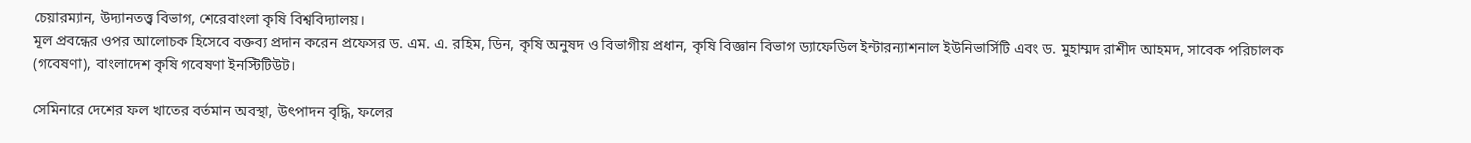চেয়ারম্যান, উদ্যানতত্ত্ব বিভাগ, শেরেবাংলা কৃষি বিশ্ববিদ্যালয়।
মূল প্রবন্ধের ওপর আলোচক হিসেবে বক্তব্য প্রদান করেন প্রফেসর ড. এম. এ. রহিম, ডিন, কৃষি অনুষদ ও বিভাগীয় প্রধান, কৃষি বিজ্ঞান বিভাগ ড্যাফেডিল ইন্টারন্যাশনাল ইউনিভার্সিটি এবং ড. মুহাম্মদ রাশীদ আহমদ, সাবেক পরিচালক (গবেষণা), বাংলাদেশ কৃষি গবেষণা ইনস্টিটিউট।

সেমিনারে দেশের ফল খাতের বর্তমান অবস্থা, উৎপাদন বৃদ্ধি, ফলের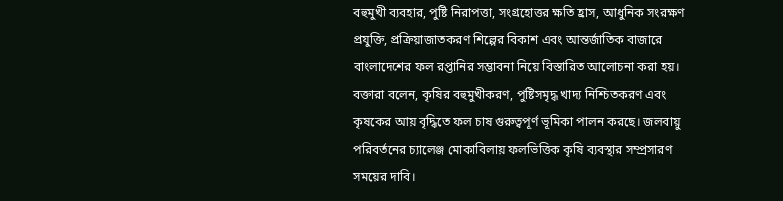বহুমুখী ব্যবহার, পুষ্টি নিরাপত্তা, সংগ্রহোত্তর ক্ষতি হ্রাস, আধুনিক সংরক্ষণ প্রযুক্তি, প্রক্রিয়াজাতকরণ শিল্পের বিকাশ এবং আন্তর্জাতিক বাজারে বাংলাদেশের ফল রপ্তানির সম্ভাবনা নিয়ে বিস্তারিত আলোচনা করা হয়। বক্তারা বলেন, কৃষির বহুমুখীকরণ, পুষ্টিসমৃদ্ধ খাদ্য নিশ্চিতকরণ এবং কৃষকের আয় বৃদ্ধিতে ফল চাষ গুরুত্বপূর্ণ ভূমিকা পালন করছে। জলবায়ু পরিবর্তনের চ্যালেঞ্জ মোকাবিলায় ফলভিত্তিক কৃষি ব্যবস্থার সম্প্রসারণ সময়ের দাবি।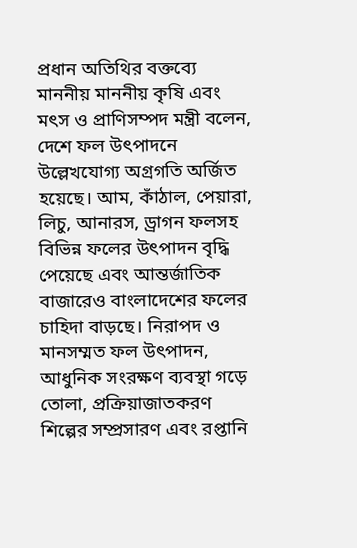প্রধান অতিথির বক্তব্যে মাননীয় মাননীয় কৃষি এবং মৎস ও প্রাণিসম্পদ মন্ত্রী বলেন, দেশে ফল উৎপাদনে উল্লেখযোগ্য অগ্রগতি অর্জিত হয়েছে। আম, কাঁঠাল, পেয়ারা, লিচু, আনারস, ড্রাগন ফলসহ বিভিন্ন ফলের উৎপাদন বৃদ্ধি পেয়েছে এবং আন্তর্জাতিক বাজারেও বাংলাদেশের ফলের চাহিদা বাড়ছে। নিরাপদ ও মানসম্মত ফল উৎপাদন, আধুনিক সংরক্ষণ ব্যবস্থা গড়ে তোলা, প্রক্রিয়াজাতকরণ শিল্পের সম্প্রসারণ এবং রপ্তানি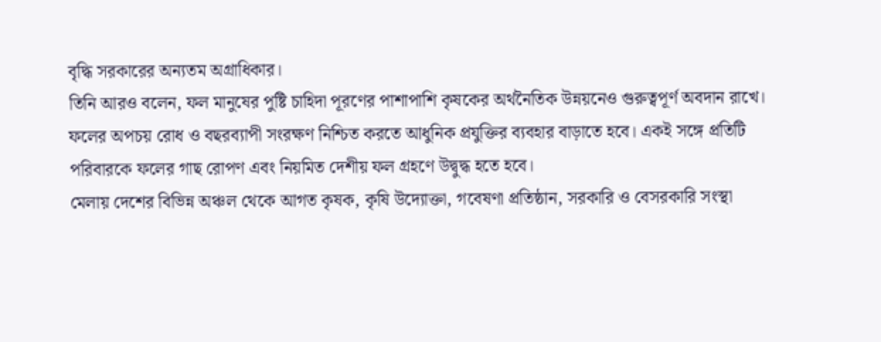বৃদ্ধি সরকারের অন্যতম অগ্রাধিকার।
তিনি আরও বলেন, ফল মানুষের পুষ্টি চাহিদা পূরণের পাশাপাশি কৃষকের অর্থনৈতিক উন্নয়নেও গুরুত্বপূর্ণ অবদান রাখে। ফলের অপচয় রোধ ও বছরব্যাপী সংরক্ষণ নিশ্চিত করতে আধুনিক প্রযুক্তির ব্যবহার বাড়াতে হবে। একই সঙ্গে প্রতিটি পরিবারকে ফলের গাছ রোপণ এবং নিয়মিত দেশীয় ফল গ্রহণে উদ্বুদ্ধ হতে হবে।
মেলায় দেশের বিভিন্ন অঞ্চল থেকে আগত কৃষক, কৃষি উদ্যোক্তা, গবেষণা প্রতিষ্ঠান, সরকারি ও বেসরকারি সংস্থা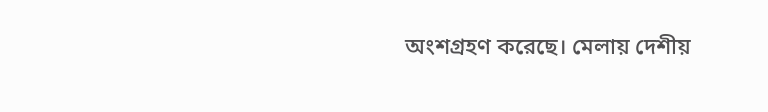অংশগ্রহণ করেছে। মেলায় দেশীয়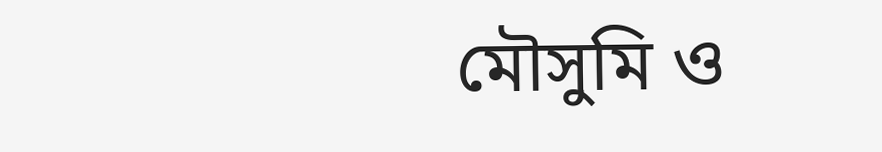মৌসুমি ও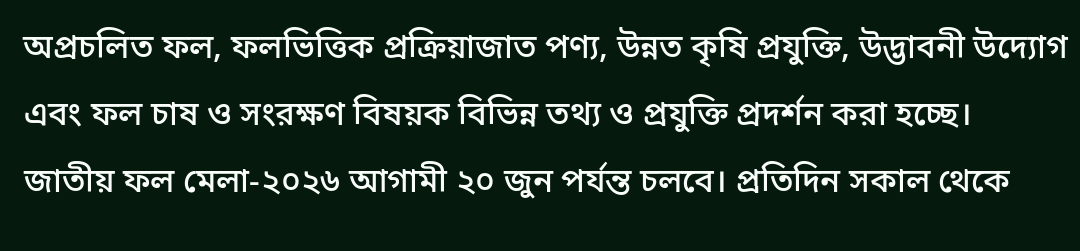অপ্রচলিত ফল, ফলভিত্তিক প্রক্রিয়াজাত পণ্য, উন্নত কৃষি প্রযুক্তি, উদ্ভাবনী উদ্যোগ এবং ফল চাষ ও সংরক্ষণ বিষয়ক বিভিন্ন তথ্য ও প্রযুক্তি প্রদর্শন করা হচ্ছে।
জাতীয় ফল মেলা-২০২৬ আগামী ২০ জুন পর্যন্ত চলবে। প্রতিদিন সকাল থেকে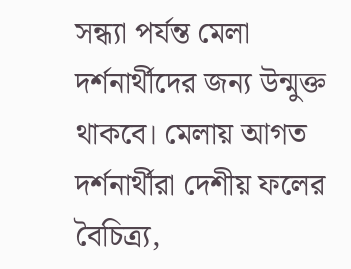সন্ধ্যা পর্যন্ত মেলা দর্শনার্থীদের জন্য উন্মুক্ত থাকবে। মেলায় আগত দর্শনার্থীরা দেশীয় ফলের বৈচিত্র্য,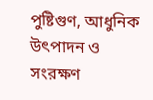পুষ্টিগুণ, আধুনিক উৎপাদন ও সংরক্ষণ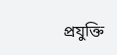প্রযুক্তি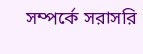সম্পর্কে সরাসরি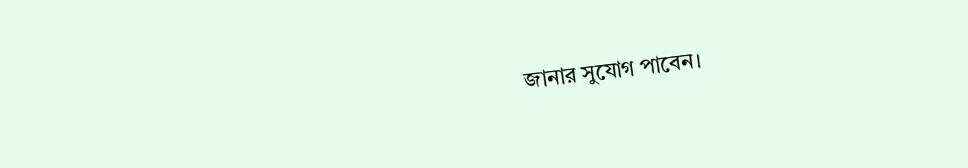জানার সুযোগ পাবেন।